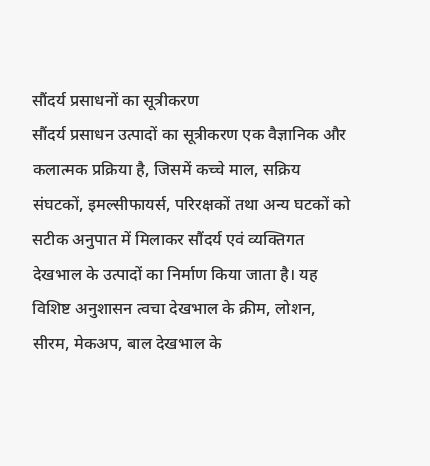सौंदर्य प्रसाधनों का सूत्रीकरण
सौंदर्य प्रसाधन उत्पादों का सूत्रीकरण एक वैज्ञानिक और कलात्मक प्रक्रिया है, जिसमें कच्चे माल, सक्रिय संघटकों, इमल्सीफायर्स, परिरक्षकों तथा अन्य घटकों को सटीक अनुपात में मिलाकर सौंदर्य एवं व्यक्तिगत देखभाल के उत्पादों का निर्माण किया जाता है। यह विशिष्ट अनुशासन त्वचा देखभाल के क्रीम, लोशन, सीरम, मेकअप, बाल देखभाल के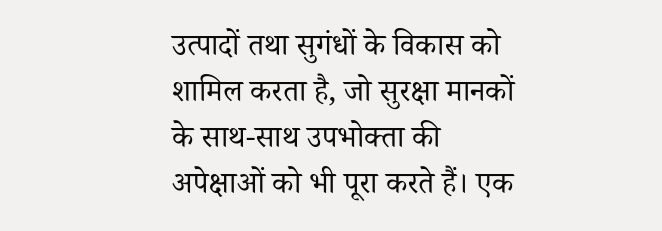उत्पादों तथा सुगंधों के विकास को शामिल करता है, जो सुरक्षा मानकों के साथ-साथ उपभोक्ता की अपेक्षाओं को भी पूरा करते हैं। एक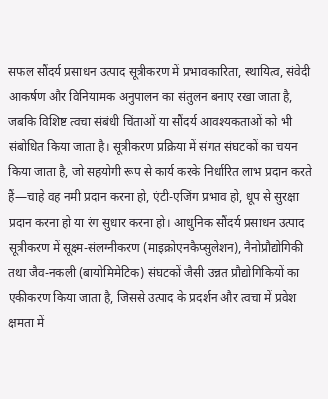सफल सौंदर्य प्रसाधन उत्पाद सूत्रीकरण में प्रभावकारिता, स्थायित्व, संवेदी आकर्षण और विनियामक अनुपालन का संतुलन बनाए रखा जाता है, जबकि विशिष्ट त्वचा संबंधी चिंताओं या सौंदर्य आवश्यकताओं को भी संबोधित किया जाता है। सूत्रीकरण प्रक्रिया में संगत संघटकों का चयन किया जाता है, जो सहयोगी रूप से कार्य करके निर्धारित लाभ प्रदान करते हैं—चाहे वह नमी प्रदान करना हो, एंटी-एजिंग प्रभाव हो, धूप से सुरक्षा प्रदान करना हो या रंग सुधार करना हो। आधुनिक सौंदर्य प्रसाधन उत्पाद सूत्रीकरण में सूक्ष्म-संलग्नीकरण (माइक्रोएनकैप्सुलेशन), नैनोप्रौद्योगिकी तथा जैव-नकली (बायोमिमेटिक) संघटकों जैसी उन्नत प्रौद्योगिकियों का एकीकरण किया जाता है, जिससे उत्पाद के प्रदर्शन और त्वचा में प्रवेश क्षमता में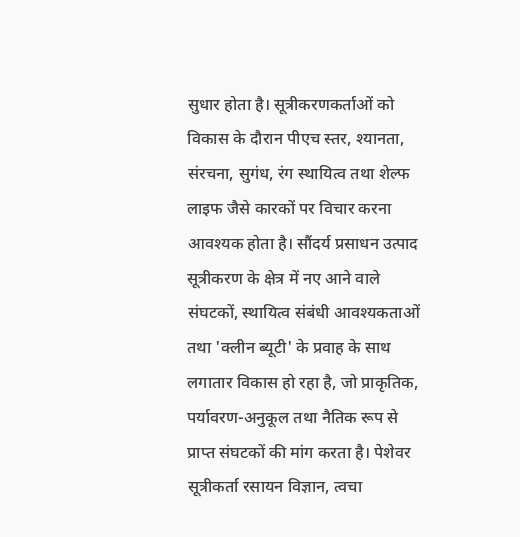सुधार होता है। सूत्रीकरणकर्ताओं को विकास के दौरान पीएच स्तर, श्यानता, संरचना, सुगंध, रंग स्थायित्व तथा शेल्फ लाइफ जैसे कारकों पर विचार करना आवश्यक होता है। सौंदर्य प्रसाधन उत्पाद सूत्रीकरण के क्षेत्र में नए आने वाले संघटकों, स्थायित्व संबंधी आवश्यकताओं तथा 'क्लीन ब्यूटी' के प्रवाह के साथ लगातार विकास हो रहा है, जो प्राकृतिक, पर्यावरण-अनुकूल तथा नैतिक रूप से प्राप्त संघटकों की मांग करता है। पेशेवर सूत्रीकर्ता रसायन विज्ञान, त्वचा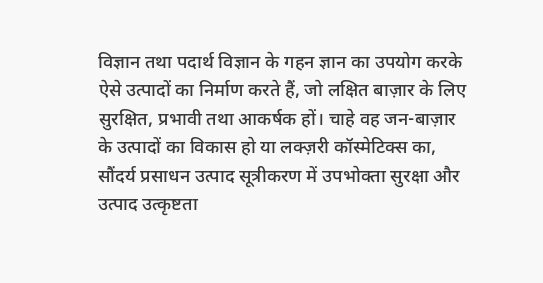विज्ञान तथा पदार्थ विज्ञान के गहन ज्ञान का उपयोग करके ऐसे उत्पादों का निर्माण करते हैं, जो लक्षित बाज़ार के लिए सुरक्षित, प्रभावी तथा आकर्षक हों। चाहे वह जन-बाज़ार के उत्पादों का विकास हो या लक्ज़री कॉस्मेटिक्स का, सौंदर्य प्रसाधन उत्पाद सूत्रीकरण में उपभोक्ता सुरक्षा और उत्पाद उत्कृष्टता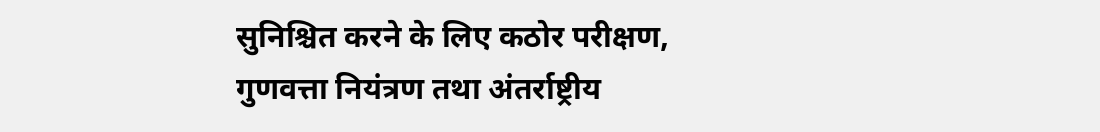सुनिश्चित करने के लिए कठोर परीक्षण, गुणवत्ता नियंत्रण तथा अंतर्राष्ट्रीय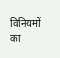विनियमों का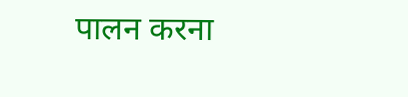पालन करना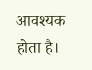आवश्यक होता है।